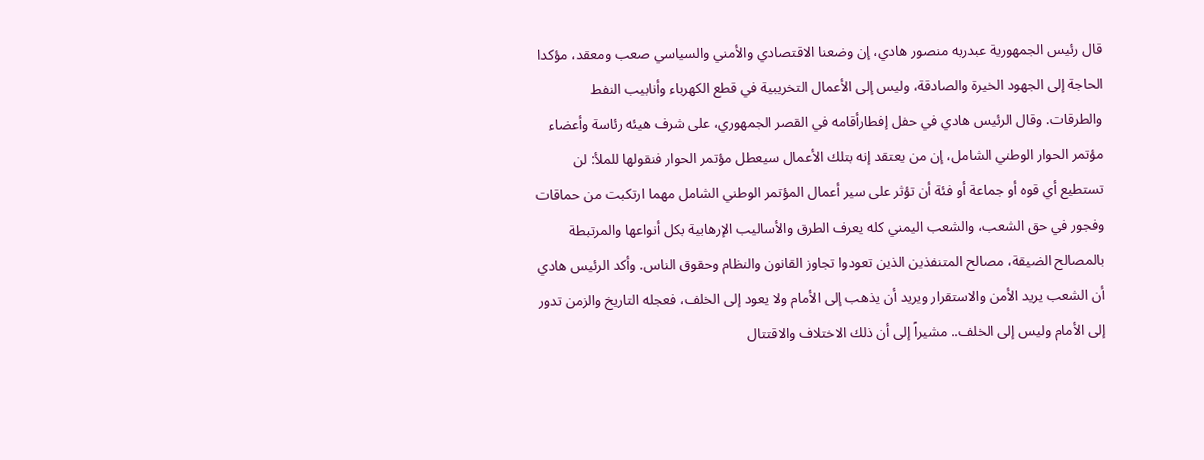قال رئيس الجمهورية عبدربه منصور هادي، إن وضعنا الاقتصادي والأمني والسياسي صعب ومعقد، مؤكدا الحاجة إلى الجهود الخيرة والصادقة، وليس إلى الأعمال التخريبية في قطع الكهرباء وأنابيب النفط والطرقات. وقال الرئيس هادي في حفل إفطارأقامه في القصر الجمهوري، على شرف هيئه رئاسة وأعضاء مؤتمر الحوار الوطني الشامل، إن من يعتقد إنه بتلك الأعمال سيعطل مؤتمر الحوار فنقولها للملأ: لن تستطيع أي قوه أو جماعة أو فئة أن تؤثر على سير أعمال المؤتمر الوطني الشامل مهما ارتكبت من حماقات وفجور في حق الشعب، والشعب اليمني كله يعرف الطرق والأساليب الإرهابية بكل أنواعها والمرتبطة بالمصالح الضيقة، مصالح المتنفذين الذين تعودوا تجاوز القانون والنظام وحقوق الناس. وأكد الرئيس هادي أن الشعب يريد الأمن والاستقرار ويريد أن يذهب إلى الأمام ولا يعود إلى الخلف، فعجله التاريخ والزمن تدور إلى الأمام وليس إلى الخلف.. مشيراً إلى أن ذلك الاختلاف والاقتتال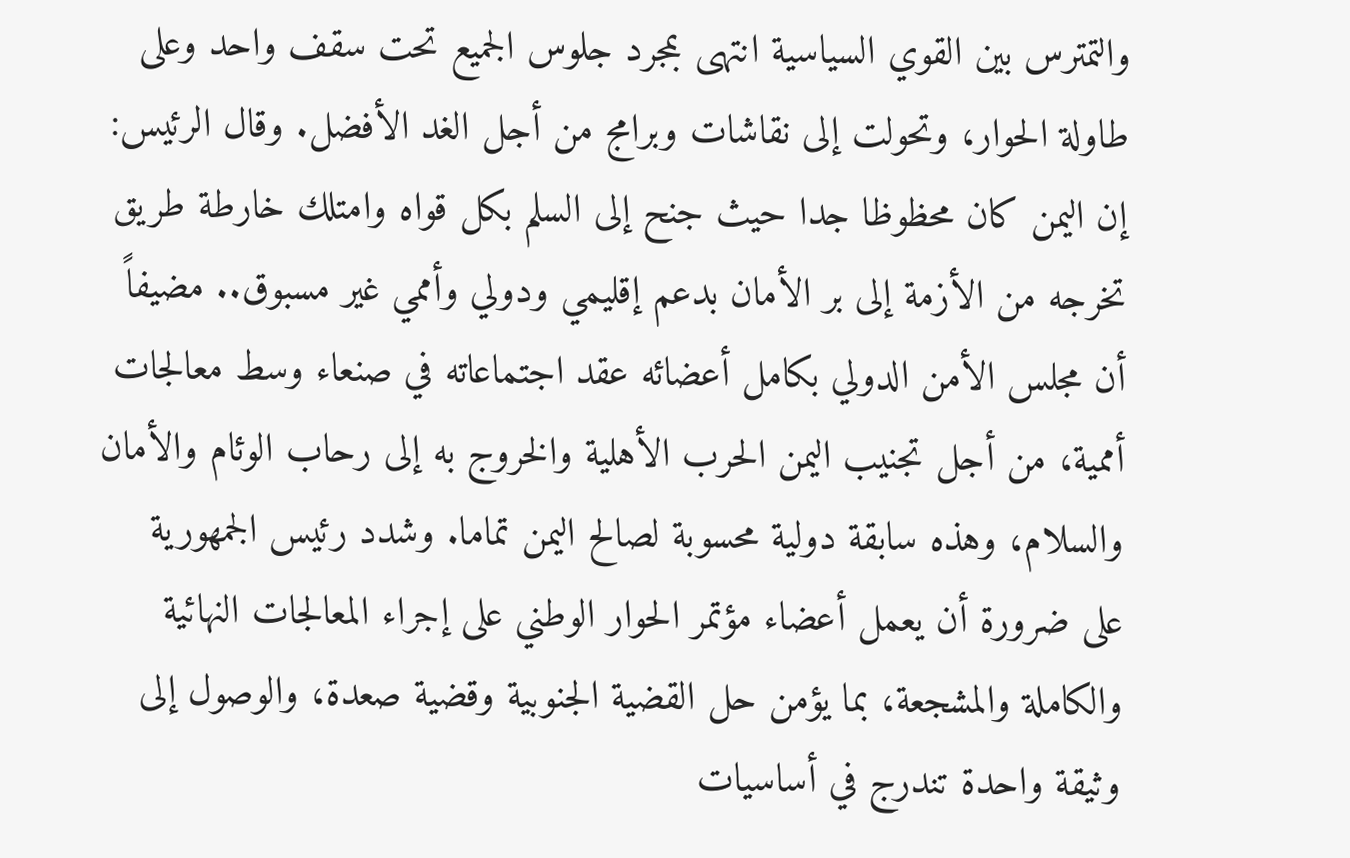والتمترس بين القوي السياسية انتهى بمجرد جلوس الجميع تحت سقف واحد وعلى طاولة الحوار، وتحولت إلى نقاشات وبرامج من أجل الغد الأفضل. وقال الرئيس: إن اليمن كان محظوظا جدا حيث جنح إلى السلم بكل قواه وامتلك خارطة طريق تخرجه من الأزمة إلى بر الأمان بدعم إقليمي ودولي وأممي غير مسبوق.. مضيفاً أن مجلس الأمن الدولي بكامل أعضائه عقد اجتماعاته في صنعاء وسط معالجات أممية، من أجل تجنيب اليمن الحرب الأهلية والخروج به إلى رحاب الوئام والأمان والسلام، وهذه سابقة دولية محسوبة لصالح اليمن تماما. وشدد رئيس الجمهورية على ضرورة أن يعمل أعضاء مؤتمر الحوار الوطني على إجراء المعالجات النهائية والكاملة والمشجعة، بما يؤمن حل القضية الجنوبية وقضية صعدة، والوصول إلى وثيقة واحدة تندرج في أساسيات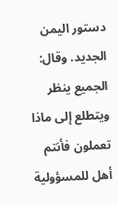دستور اليمن الجديد. وقال: الجميع ينظر ويتطلع إلى ماذا تعملون فأنتم أهل للمسؤولية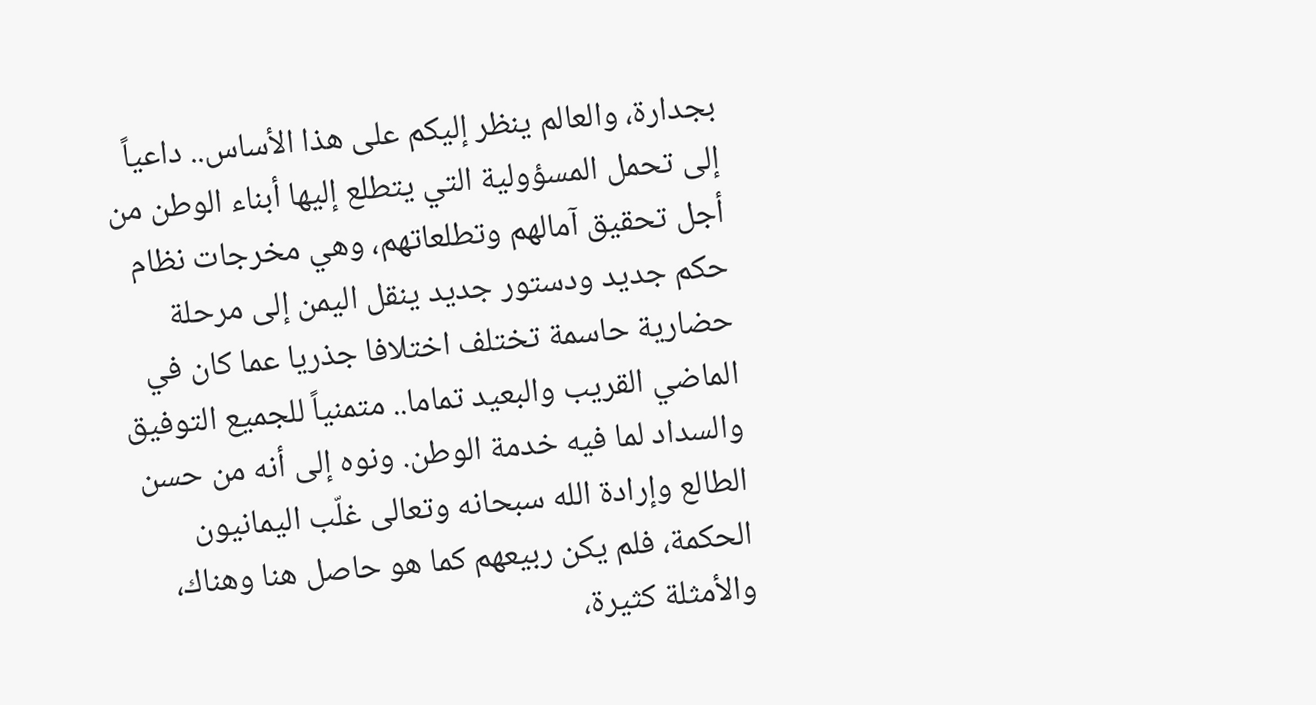بجدارة، والعالم ينظر إليكم على هذا الأساس.. داعياً إلى تحمل المسؤولية التي يتطلع إليها أبناء الوطن من أجل تحقيق آمالهم وتطلعاتهم، وهي مخرجات نظام حكم جديد ودستور جديد ينقل اليمن إلى مرحلة حضارية حاسمة تختلف اختلافا جذريا عما كان في الماضي القريب والبعيد تماما.. متمنياً للجميع التوفيق والسداد لما فيه خدمة الوطن. ونوه إلى أنه من حسن الطالع وإرادة الله سبحانه وتعالى غلّب اليمانيون الحكمة، فلم يكن ربيعهم كما هو حاصل هنا وهناك، والأمثلة كثيرة،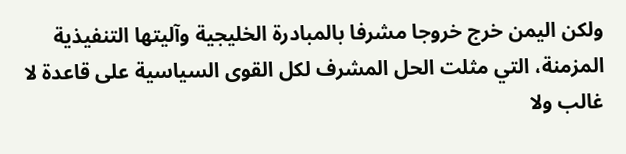ولكن اليمن خرج خروجا مشرفا بالمبادرة الخليجية وآليتها التنفيذية المزمنة، التي مثلت الحل المشرف لكل القوى السياسية على قاعدة لا غالب ولا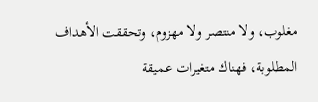مغلوب، ولا منتصر ولا مهزوم، وتحققت الأهداف المطلوبة، فهناك متغيرات عميقة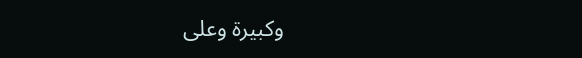وكبيرة وعلى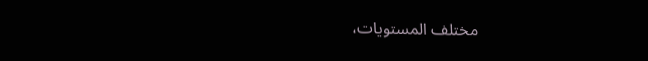مختلف المستويات،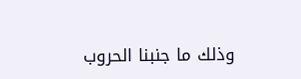وذلك ما جنبنا الحروب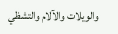والويلات والآلام والتشظي